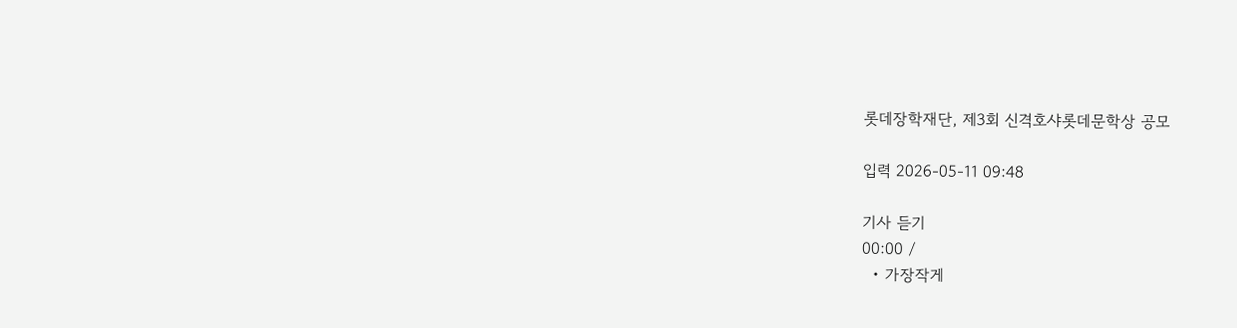롯데장학재단, 제3회 신격호샤롯데문학상 공모

입력 2026-05-11 09:48

기사 듣기
00:00 /
  • 가장작게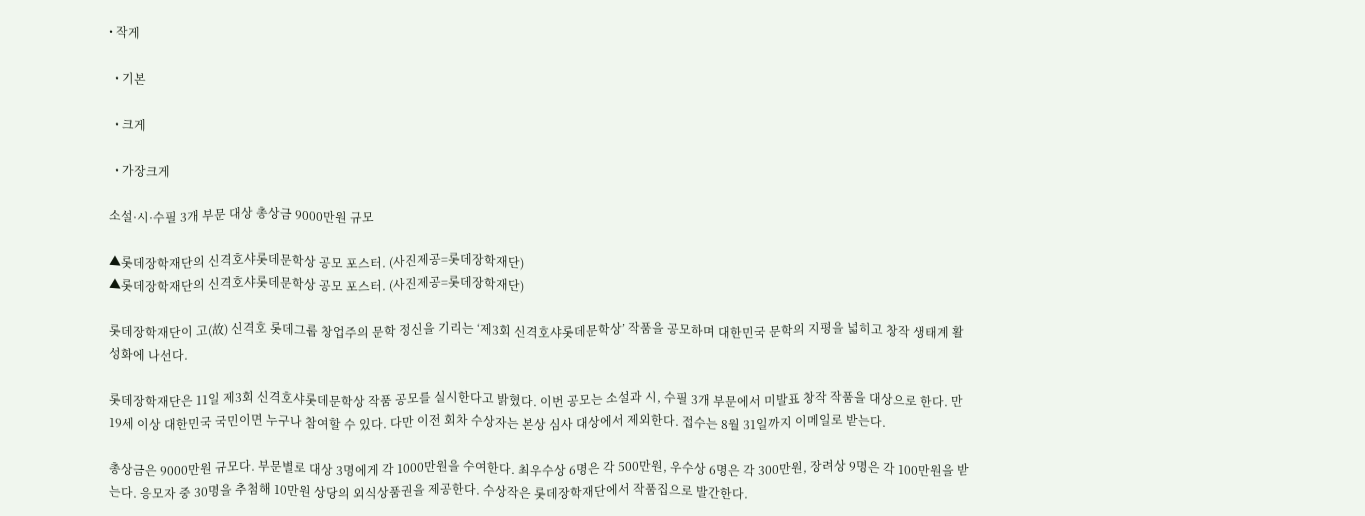• 작게

  • 기본

  • 크게

  • 가장크게

소설·시·수필 3개 부문 대상 총상금 9000만원 규모

▲롯데장학재단의 신격호샤롯데문학상 공모 포스터. (사진제공=롯데장학재단)
▲롯데장학재단의 신격호샤롯데문학상 공모 포스터. (사진제공=롯데장학재단)

롯데장학재단이 고(故) 신격호 롯데그룹 창업주의 문학 정신을 기리는 ‘제3회 신격호샤롯데문학상’ 작품을 공모하며 대한민국 문학의 지평을 넓히고 창작 생태계 활성화에 나선다.

롯데장학재단은 11일 제3회 신격호샤롯데문학상 작품 공모를 실시한다고 밝혔다. 이번 공모는 소설과 시, 수필 3개 부문에서 미발표 창작 작품을 대상으로 한다. 만 19세 이상 대한민국 국민이면 누구나 참여할 수 있다. 다만 이전 회차 수상자는 본상 심사 대상에서 제외한다. 접수는 8월 31일까지 이메일로 받는다.

총상금은 9000만원 규모다. 부문별로 대상 3명에게 각 1000만원을 수여한다. 최우수상 6명은 각 500만원, 우수상 6명은 각 300만원, 장려상 9명은 각 100만원을 받는다. 응모자 중 30명을 추첨해 10만원 상당의 외식상품권을 제공한다. 수상작은 롯데장학재단에서 작품집으로 발간한다.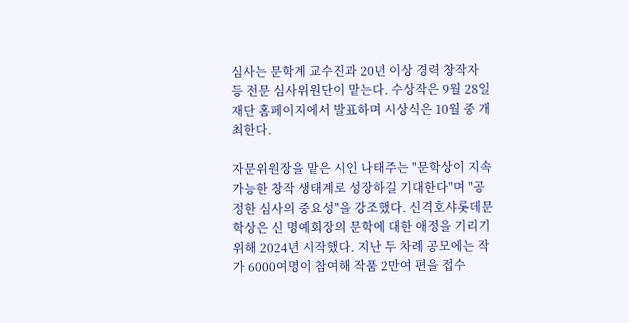심사는 문학계 교수진과 20년 이상 경력 창작자 등 전문 심사위원단이 맡는다. 수상작은 9월 28일 재단 홈페이지에서 발표하며 시상식은 10월 중 개최한다.

자문위원장을 맡은 시인 나태주는 "문학상이 지속 가능한 창작 생태계로 성장하길 기대한다"며 "공정한 심사의 중요성"을 강조했다. 신격호샤롯데문학상은 신 명예회장의 문학에 대한 애정을 기리기 위해 2024년 시작했다. 지난 두 차례 공모에는 작가 6000여명이 참여해 작품 2만여 편을 접수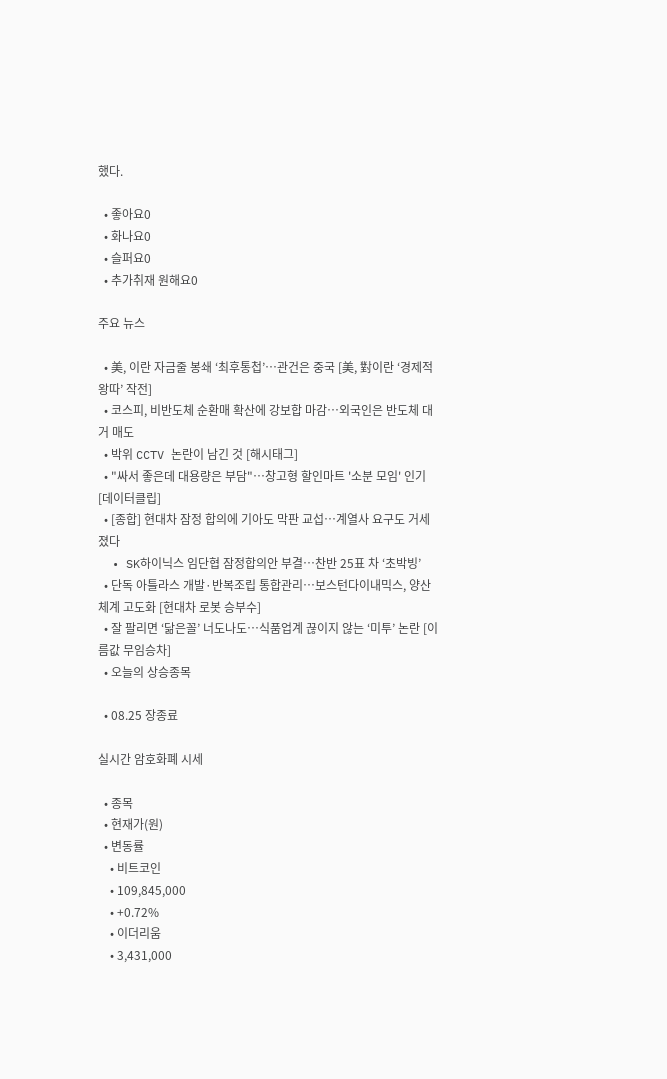했다.

  • 좋아요0
  • 화나요0
  • 슬퍼요0
  • 추가취재 원해요0

주요 뉴스

  • 美, 이란 자금줄 봉쇄 ‘최후통첩’⋯관건은 중국 [美, 對이란 ‘경제적 왕따’ 작전]
  • 코스피, 비반도체 순환매 확산에 강보합 마감…외국인은 반도체 대거 매도
  • 박위 CCTV 논란이 남긴 것 [해시태그]
  • "싸서 좋은데 대용량은 부담"…창고형 할인마트 '소분 모임' 인기 [데이터클립]
  • [종합] 현대차 잠정 합의에 기아도 막판 교섭…계열사 요구도 거세졌다
  • SK하이닉스 임단협 잠정합의안 부결…찬반 25표 차 ‘초박빙’
  • 단독 아틀라스 개발·반복조립 통합관리…보스턴다이내믹스, 양산 체계 고도화 [현대차 로봇 승부수]
  • 잘 팔리면 ‘닮은꼴’ 너도나도…식품업계 끊이지 않는 ‘미투’ 논란 [이름값 무임승차]
  • 오늘의 상승종목

  • 08.25 장종료

실시간 암호화폐 시세

  • 종목
  • 현재가(원)
  • 변동률
    • 비트코인
    • 109,845,000
    • +0.72%
    • 이더리움
    • 3,431,000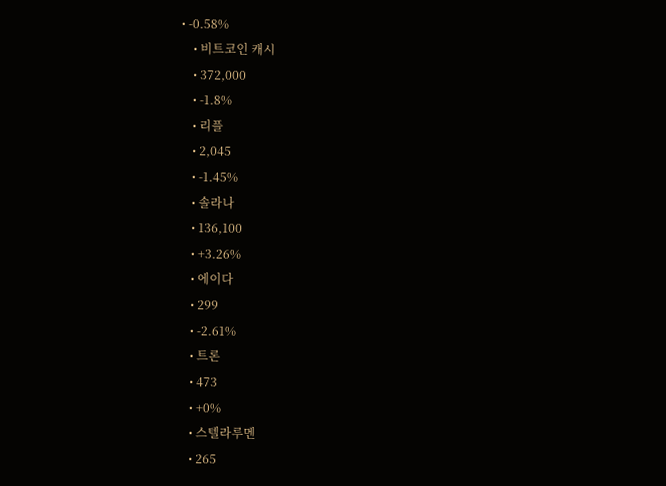• -0.58%
    • 비트코인 캐시
    • 372,000
    • -1.8%
    • 리플
    • 2,045
    • -1.45%
    • 솔라나
    • 136,100
    • +3.26%
    • 에이다
    • 299
    • -2.61%
    • 트론
    • 473
    • +0%
    • 스텔라루멘
    • 265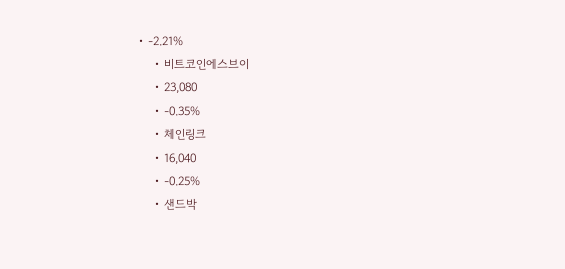• -2.21%
    • 비트코인에스브이
    • 23,080
    • -0.35%
    • 체인링크
    • 16,040
    • -0.25%
    • 샌드박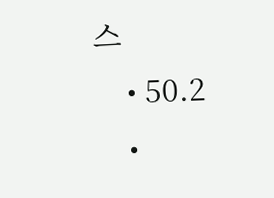스
    • 50.2
    •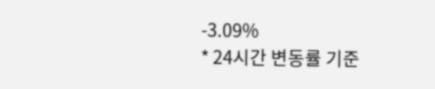-3.09%
* 24시간 변동률 기준